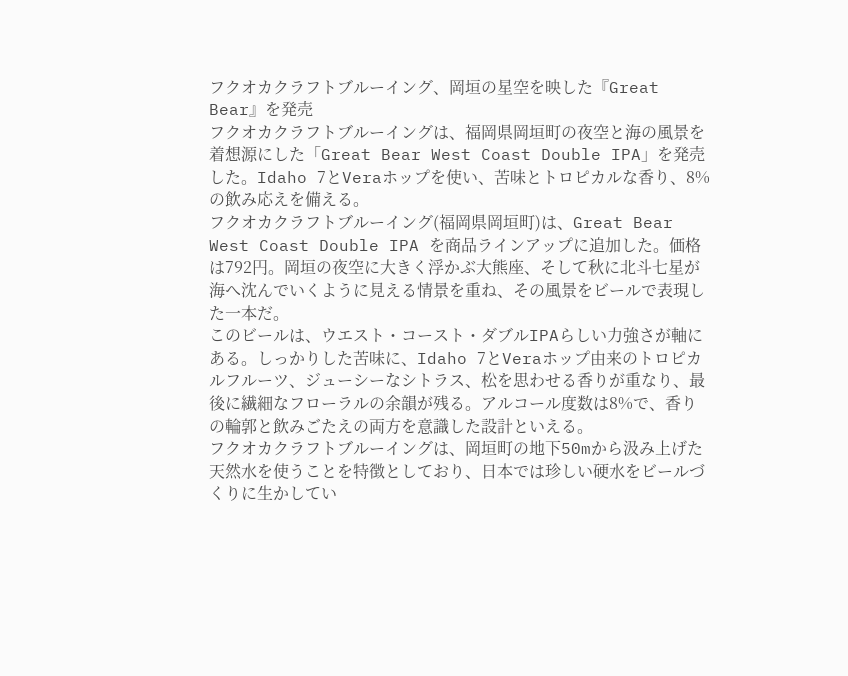フクオカクラフトブルーイング、岡垣の星空を映した『Great Bear』を発売
フクオカクラフトブルーイングは、福岡県岡垣町の夜空と海の風景を着想源にした「Great Bear West Coast Double IPA」を発売した。Idaho 7とVeraホップを使い、苦味とトロピカルな香り、8%の飲み応えを備える。
フクオカクラフトブルーイング(福岡県岡垣町)は、Great Bear West Coast Double IPA を商品ラインアップに追加した。価格は792円。岡垣の夜空に大きく浮かぶ大熊座、そして秋に北斗七星が海へ沈んでいくように見える情景を重ね、その風景をビールで表現した一本だ。
このビールは、ウエスト・コースト・ダブルIPAらしい力強さが軸にある。しっかりした苦味に、Idaho 7とVeraホップ由来のトロピカルフルーツ、ジューシーなシトラス、松を思わせる香りが重なり、最後に繊細なフローラルの余韻が残る。アルコール度数は8%で、香りの輪郭と飲みごたえの両方を意識した設計といえる。
フクオカクラフトブルーイングは、岡垣町の地下50mから汲み上げた天然水を使うことを特徴としており、日本では珍しい硬水をビールづくりに生かしてい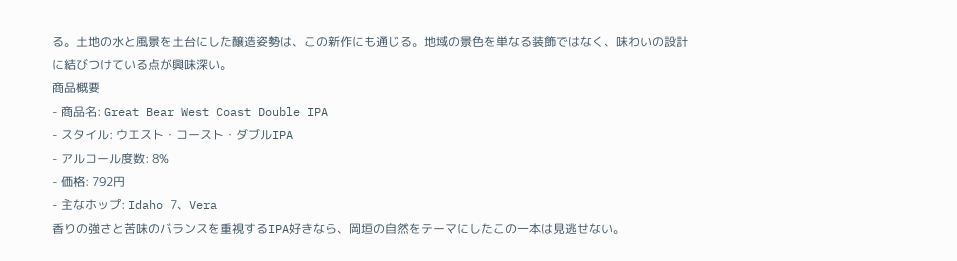る。土地の水と風景を土台にした醸造姿勢は、この新作にも通じる。地域の景色を単なる装飾ではなく、味わいの設計に結びつけている点が興味深い。
商品概要
- 商品名: Great Bear West Coast Double IPA
- スタイル: ウエスト・コースト・ダブルIPA
- アルコール度数: 8%
- 価格: 792円
- 主なホップ: Idaho 7、Vera
香りの強さと苦味のバランスを重視するIPA好きなら、岡垣の自然をテーマにしたこの一本は見逃せない。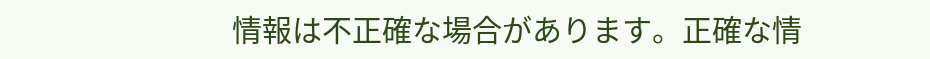情報は不正確な場合があります。正確な情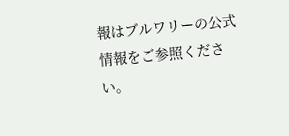報はブルワリーの公式情報をご参照ください。